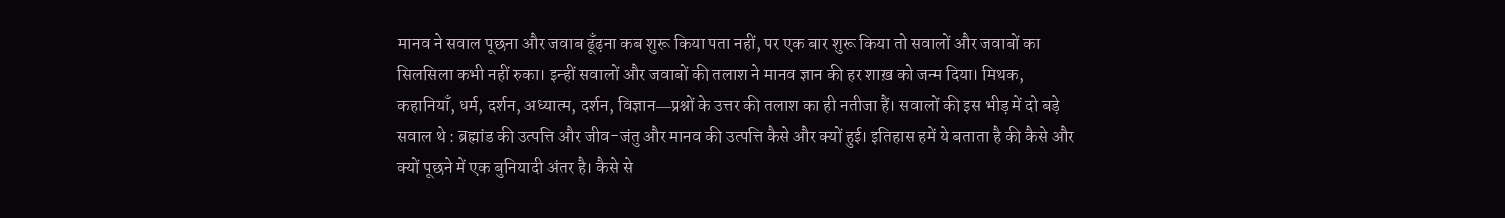मानव ने सवाल पूछना और जवाब ढूँढ़ना कब शुरू किया पता नहीं, पर एक बार शुरू किया तो सवालों और जवाबों का सिलसिला कभी नहीं रुका। इन्हीं सवालों और जवाबों की तलाश ने मानव ज्ञान की हर शाख़ को जन्म दिया। मिथक, कहानियाँ, धर्म, दर्शन, अध्यात्म, दर्शन, विज्ञान―प्रश्नों के उत्तर की तलाश का ही नतीजा हैं। सवालों की इस भीड़ में दो बड़े सवाल थे : ब्रह्मांड की उत्पत्ति और जीव-जंतु और मानव की उत्पत्ति कैसे और क्यों हुई। इतिहास हमें ये बताता है की कैसे और क्यों पूछने में एक बुनियादी अंतर है। कैसे से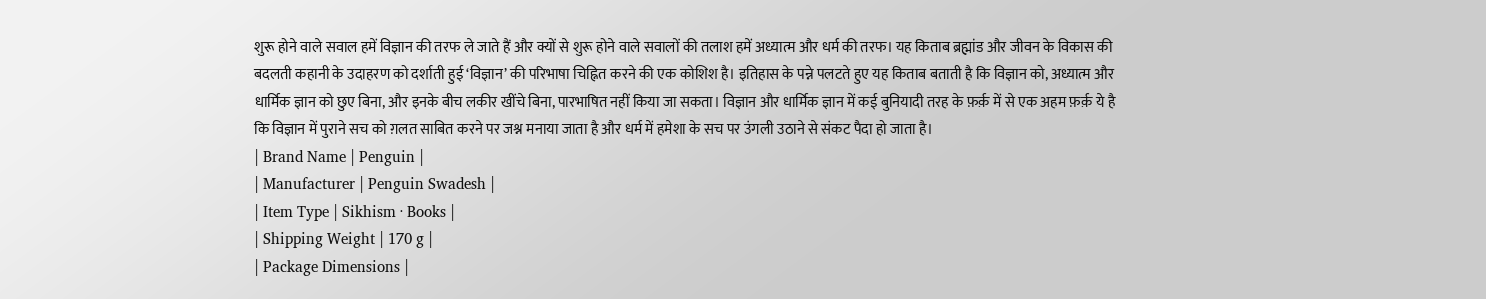शुरू होने वाले सवाल हमें विज्ञान की तरफ ले जाते हैं और क्यों से शुरू होने वाले सवालों की तलाश हमें अध्यात्म और धर्म की तरफ। यह किताब ब्रह्मांड और जीवन के विकास की बदलती कहानी के उदाहरण को दर्शाती हुई ‘विज्ञान’ की परिभाषा चिह्नित करने की एक कोशिश है। इतिहास के पन्ने पलटते हुए यह किताब बताती है कि विज्ञान को, अध्यात्म और धार्मिक ज्ञान को छुए बिना, और इनके बीच लकीर खींचे बिना, पारभाषित नहीं किया जा सकता। विज्ञान और धार्मिक ज्ञान में कई बुनियादी तरह के फ़र्क़ में से एक अहम फ़र्क़ ये है कि विज्ञान में पुराने सच को ग़लत साबित करने पर जश्न मनाया जाता है और धर्म में हमेशा के सच पर उंगली उठाने से संकट पैदा हो जाता है।
| Brand Name | Penguin |
| Manufacturer | Penguin Swadesh |
| Item Type | Sikhism · Books |
| Shipping Weight | 170 g |
| Package Dimensions |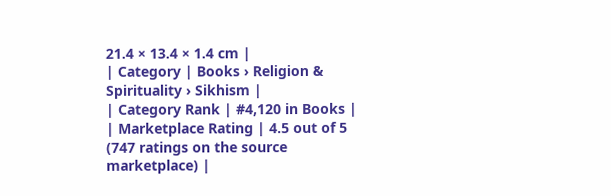21.4 × 13.4 × 1.4 cm |
| Category | Books › Religion & Spirituality › Sikhism |
| Category Rank | #4,120 in Books |
| Marketplace Rating | 4.5 out of 5 (747 ratings on the source marketplace) |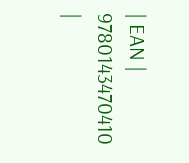| EAN | 9780143470410 |